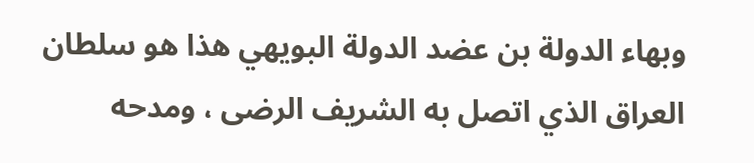وبهاء الدولة بن عضد الدولة البويهي هذا هو سلطان العراق الذي اتصل به الشريف الرضى ، ومدحه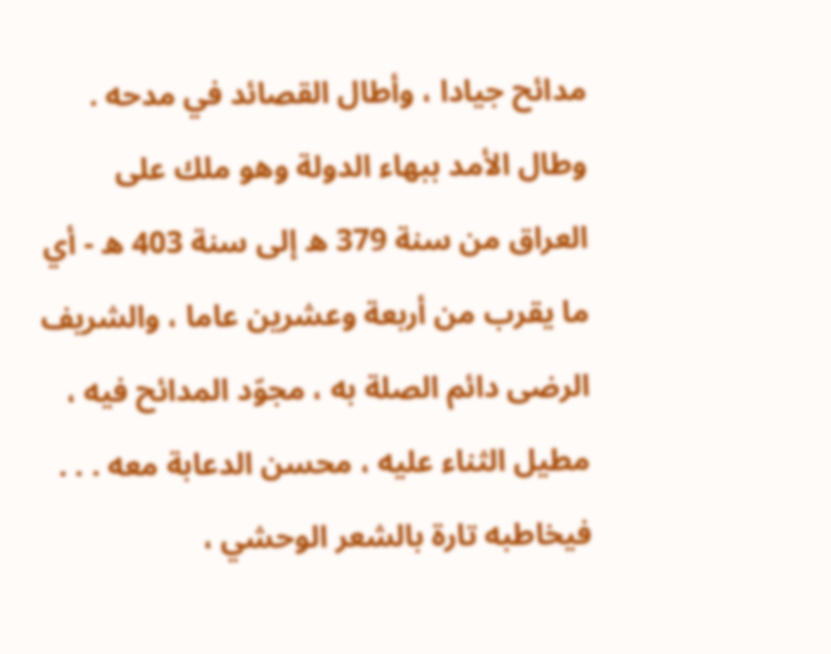مدائح جيادا ، وأطال القصائد في مدحه . وطال الأمد ببهاء الدولة وهو ملك على العراق من سنة 379 ه إلى سنة 403 ه - أي ما يقرب من أربعة وعشرين عاما ، والشريف الرضى دائم الصلة به ، مجوّد المدائح فيه ، مطيل الثناء عليه ، محسن الدعابة معه . . . فيخاطبه تارة بالشعر الوحشي ،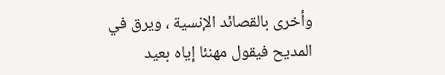وأخرى بالقصائد الإنسية ، ويرق في المديح فيقول مهنئا إياه بعيد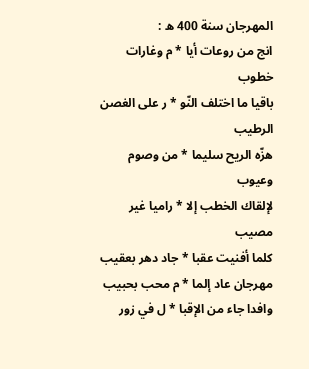المهرجان سنة 400 ه :
انج من روعات أيا * م وغارات خطوب
باقيا ما اختلف النّو * ر على الغصن الرطيب
هزّه الريح سليما * من وصوم وعيوب
لإلقاك الخطب إلا * راميا غير مصيب
كلما أفنيت عقبا * جاد دهر بعقيب
مهرجان عاد إلما * م محب بحبيب
وافدا جاء من الإقبا * ل في زور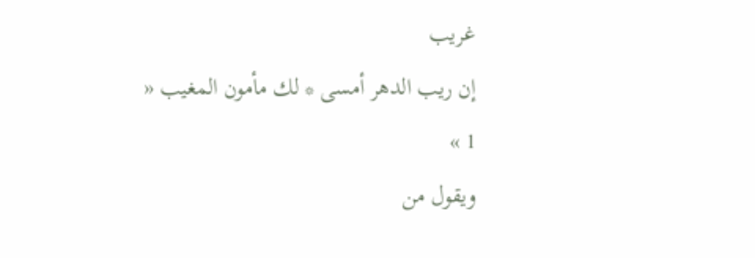غريب
إن ريب الدهر أمسى * لك مأمون المغيب « 1 »
ويقول من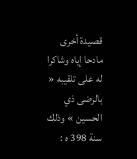قصيدة أخرى مادحا إياه وشاكرا له على تلقيبه « بالرضى ذي الحسين » وذلك سنة 398 ه :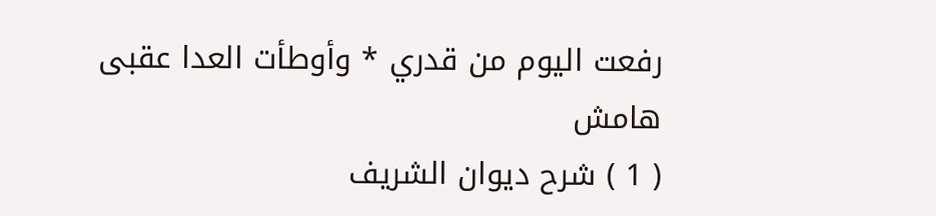رفعت اليوم من قدري * وأوطأت العدا عقبى
هامش
( 1 ) شرح ديوان الشريف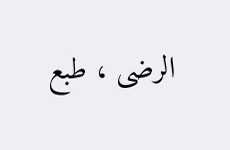الرضى ، طبع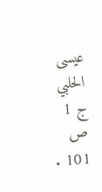عيسى الحلبي ج 1 ص 101 .